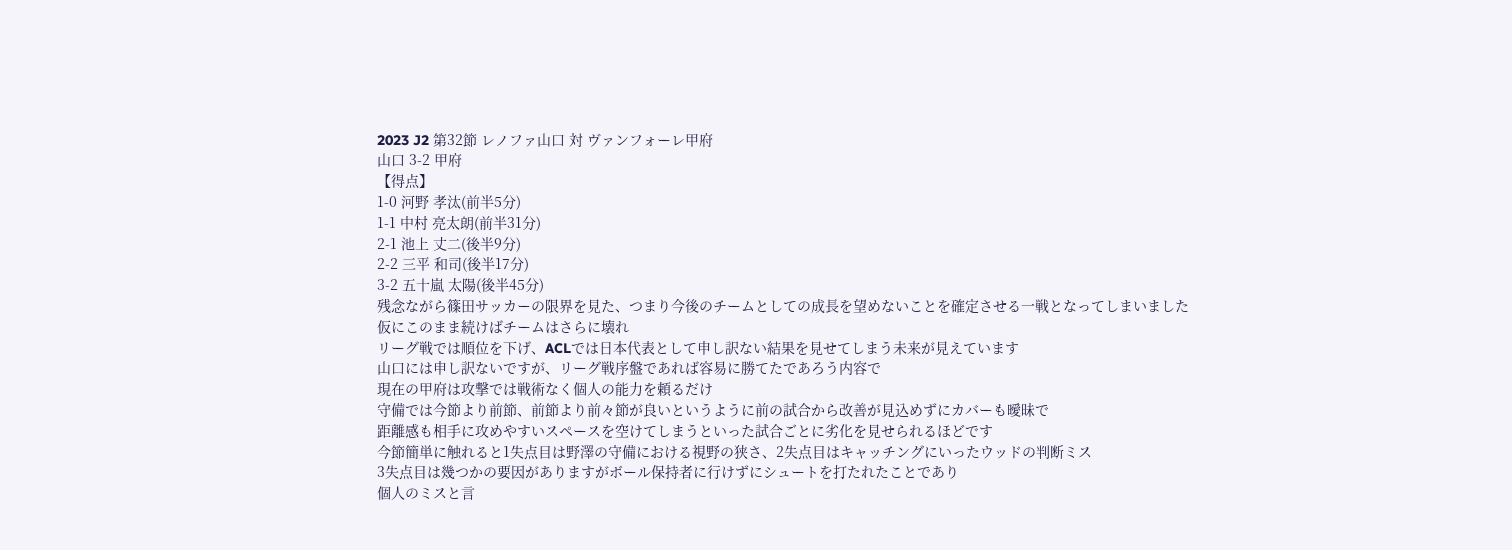2023 J2 第32節 レノファ山口 対 ヴァンフォーレ甲府
山口 3-2 甲府
【得点】
1-0 河野 孝汰(前半5分)
1-1 中村 亮太朗(前半31分)
2-1 池上 丈二(後半9分)
2-2 三平 和司(後半17分)
3-2 五十嵐 太陽(後半45分)
残念ながら篠田サッカーの限界を見た、つまり今後のチームとしての成長を望めないことを確定させる一戦となってしまいました
仮にこのまま続けばチームはさらに壊れ
リーグ戦では順位を下げ、ACLでは日本代表として申し訳ない結果を見せてしまう未来が見えています
山口には申し訳ないですが、リーグ戦序盤であれば容易に勝てたであろう内容で
現在の甲府は攻撃では戦術なく個人の能力を頼るだけ
守備では今節より前節、前節より前々節が良いというように前の試合から改善が見込めずにカバーも曖昧で
距離感も相手に攻めやすいスペースを空けてしまうといった試合ごとに劣化を見せられるほどです
今節簡単に触れると1失点目は野澤の守備における視野の狭さ、2失点目はキャッチングにいったウッドの判断ミス
3失点目は幾つかの要因がありますがボール保持者に行けずにシュートを打たれたことであり
個人のミスと言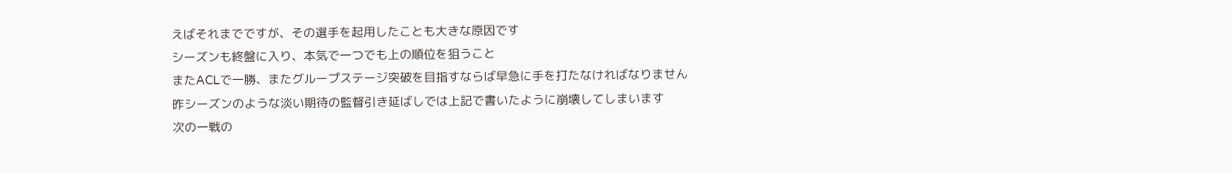えばそれまでですが、その選手を起用したことも大きな原因です
シーズンも終盤に入り、本気で一つでも上の順位を狙うこと
またACLで一勝、またグループステージ突破を目指すならば早急に手を打たなければなりません
昨シーズンのような淡い期待の監督引き延ばしでは上記で書いたように崩壊してしまいます
次の一戦の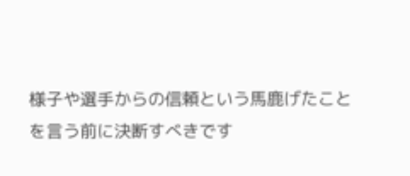様子や選手からの信頼という馬鹿げたことを言う前に決断すべきです